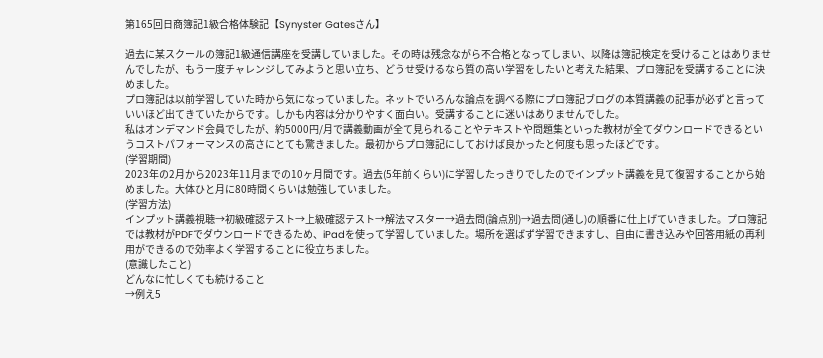第165回日商簿記1級合格体験記【Synyster Gatesさん】

過去に某スクールの簿記1級通信講座を受講していました。その時は残念ながら不合格となってしまい、以降は簿記検定を受けることはありませんでしたが、もう一度チャレンジしてみようと思い立ち、どうせ受けるなら質の高い学習をしたいと考えた結果、プロ簿記を受講することに決めました。
プロ簿記は以前学習していた時から気になっていました。ネットでいろんな論点を調べる際にプロ簿記ブログの本質講義の記事が必ずと言っていいほど出てきていたからです。しかも内容は分かりやすく面白い。受講することに迷いはありませんでした。
私はオンデマンド会員でしたが、約5000円/月で講義動画が全て見られることやテキストや問題集といった教材が全てダウンロードできるというコストパフォーマンスの高さにとても驚きました。最初からプロ簿記にしておけば良かったと何度も思ったほどです。
(学習期間)
2023年の2月から2023年11月までの10ヶ月間です。過去(5年前くらい)に学習したっきりでしたのでインプット講義を見て復習することから始めました。大体ひと月に80時間くらいは勉強していました。
(学習方法)
インプット講義視聴→初級確認テスト→上級確認テスト→解法マスター→過去問(論点別)→過去問(通し)の順番に仕上げていきました。プロ簿記では教材がPDFでダウンロードできるため、iPadを使って学習していました。場所を選ばず学習できますし、自由に書き込みや回答用紙の再利用ができるので効率よく学習することに役立ちました。
(意識したこと)
どんなに忙しくても続けること
→例え5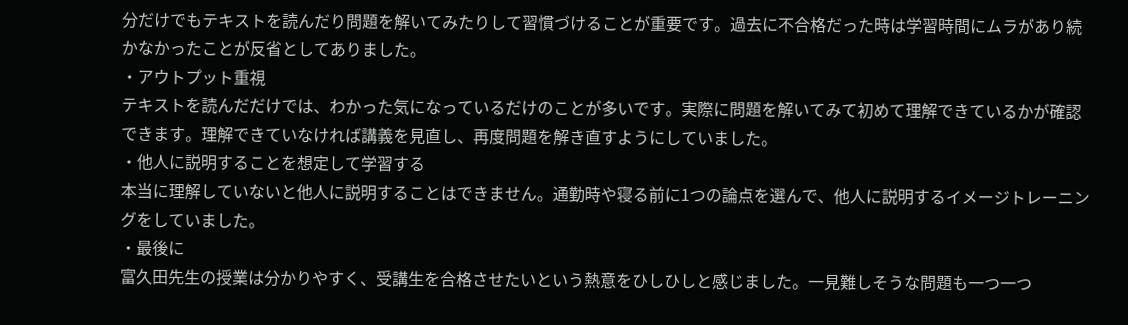分だけでもテキストを読んだり問題を解いてみたりして習慣づけることが重要です。過去に不合格だった時は学習時間にムラがあり続かなかったことが反省としてありました。
・アウトプット重視
テキストを読んだだけでは、わかった気になっているだけのことが多いです。実際に問題を解いてみて初めて理解できているかが確認できます。理解できていなければ講義を見直し、再度問題を解き直すようにしていました。
・他人に説明することを想定して学習する
本当に理解していないと他人に説明することはできません。通勤時や寝る前に1つの論点を選んで、他人に説明するイメージトレーニングをしていました。
・最後に
富久田先生の授業は分かりやすく、受講生を合格させたいという熱意をひしひしと感じました。一見難しそうな問題も一つ一つ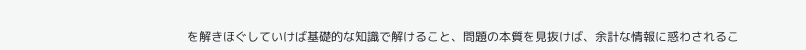を解きほぐしていけば基礎的な知識で解けること、問題の本質を見抜けば、余計な情報に惑わされるこ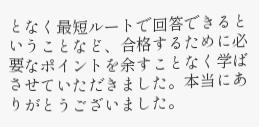となく最短ルートで回答できるということなど、合格するために必要なポイントを余すことなく学ばさせていただきました。本当にありがとうございました。